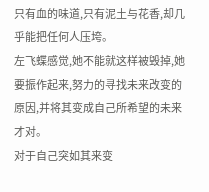只有血的味道,只有泥土与花香,却几乎能把任何人压垮。
左飞蝶感觉,她不能就这样被毁掉,她要振作起来,努力的寻找未来改变的原因,并将其变成自己所希望的未来才对。
对于自己突如其来变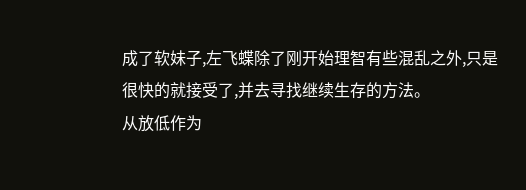成了软妹子,左飞蝶除了刚开始理智有些混乱之外,只是很快的就接受了,并去寻找继续生存的方法。
从放低作为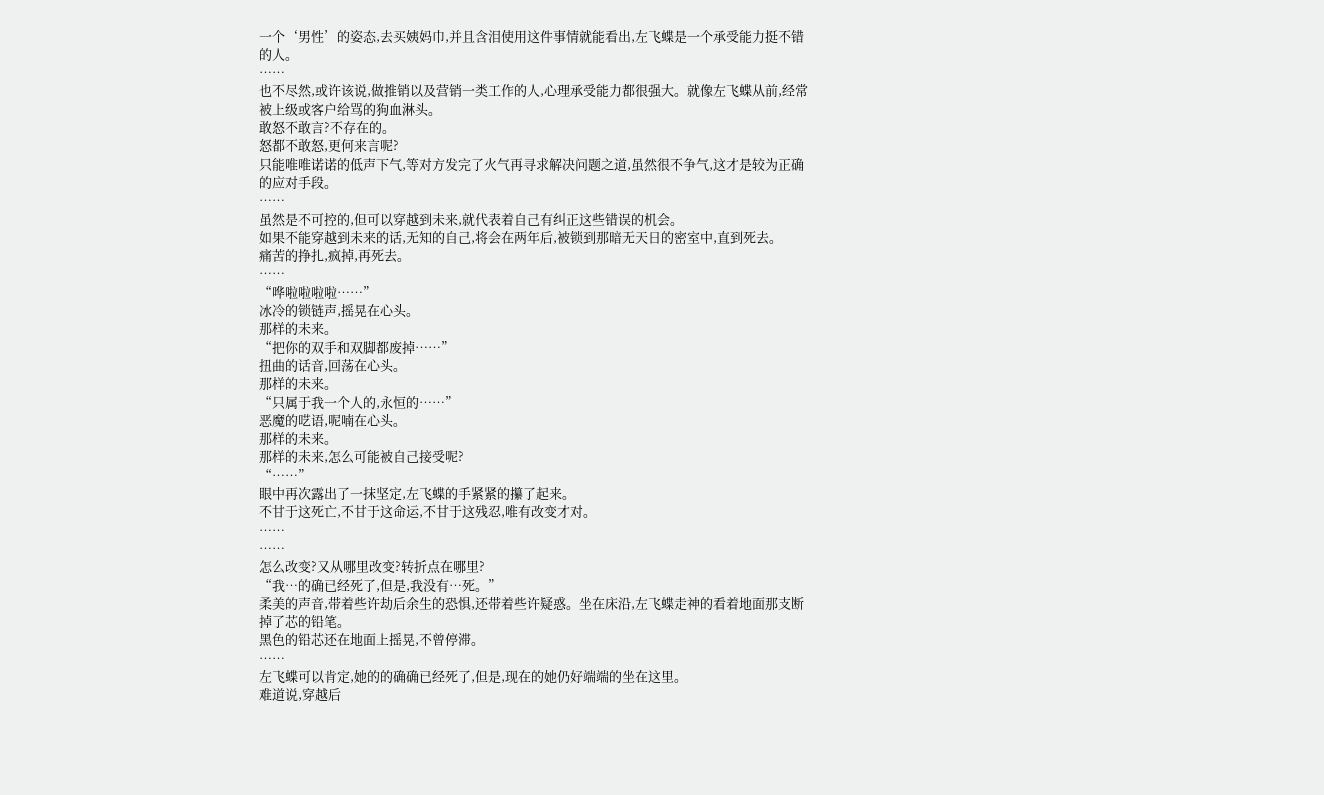一个‘男性’的姿态,去买姨妈巾,并且含泪使用这件事情就能看出,左飞蝶是一个承受能力挺不错的人。
……
也不尽然,或许该说,做推销以及营销一类工作的人,心理承受能力都很强大。就像左飞蝶从前,经常被上级或客户给骂的狗血淋头。
敢怒不敢言?不存在的。
怒都不敢怒,更何来言呢?
只能唯唯诺诺的低声下气,等对方发完了火气再寻求解决问题之道,虽然很不争气,这才是较为正确的应对手段。
……
虽然是不可控的,但可以穿越到未来,就代表着自己有纠正这些错误的机会。
如果不能穿越到未来的话,无知的自己,将会在两年后,被锁到那暗无天日的密室中,直到死去。
痛苦的挣扎,疯掉,再死去。
……
“哗啦啦啦啦……”
冰冷的锁链声,摇晃在心头。
那样的未来。
“把你的双手和双脚都废掉……”
扭曲的话音,回荡在心头。
那样的未来。
“只属于我一个人的,永恒的……”
恶魔的呓语,呢喃在心头。
那样的未来。
那样的未来,怎么可能被自己接受呢?
“……”
眼中再次露出了一抹坚定,左飞蝶的手紧紧的攥了起来。
不甘于这死亡,不甘于这命运,不甘于这残忍,唯有改变才对。
……
……
怎么改变?又从哪里改变?转折点在哪里?
“我…的确已经死了,但是,我没有…死。”
柔美的声音,带着些许劫后余生的恐惧,还带着些许疑惑。坐在床沿,左飞蝶走神的看着地面那支断掉了芯的铅笔。
黑色的铅芯还在地面上摇晃,不曾停滞。
……
左飞蝶可以肯定,她的的确确已经死了,但是,现在的她仍好端端的坐在这里。
难道说,穿越后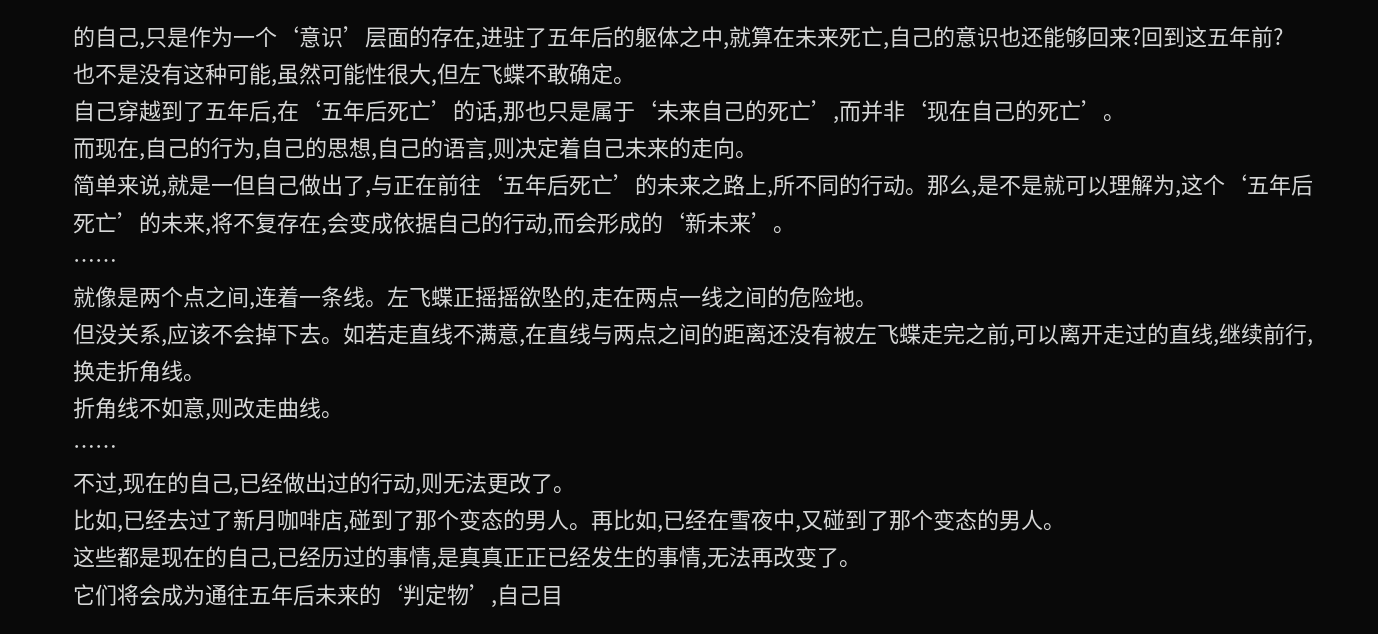的自己,只是作为一个‘意识’层面的存在,进驻了五年后的躯体之中,就算在未来死亡,自己的意识也还能够回来?回到这五年前?
也不是没有这种可能,虽然可能性很大,但左飞蝶不敢确定。
自己穿越到了五年后,在‘五年后死亡’的话,那也只是属于‘未来自己的死亡’,而并非‘现在自己的死亡’。
而现在,自己的行为,自己的思想,自己的语言,则决定着自己未来的走向。
简单来说,就是一但自己做出了,与正在前往‘五年后死亡’的未来之路上,所不同的行动。那么,是不是就可以理解为,这个‘五年后死亡’的未来,将不复存在,会变成依据自己的行动,而会形成的‘新未来’。
……
就像是两个点之间,连着一条线。左飞蝶正摇摇欲坠的,走在两点一线之间的危险地。
但没关系,应该不会掉下去。如若走直线不满意,在直线与两点之间的距离还没有被左飞蝶走完之前,可以离开走过的直线,继续前行,换走折角线。
折角线不如意,则改走曲线。
……
不过,现在的自己,已经做出过的行动,则无法更改了。
比如,已经去过了新月咖啡店,碰到了那个变态的男人。再比如,已经在雪夜中,又碰到了那个变态的男人。
这些都是现在的自己,已经历过的事情,是真真正正已经发生的事情,无法再改变了。
它们将会成为通往五年后未来的‘判定物’,自己目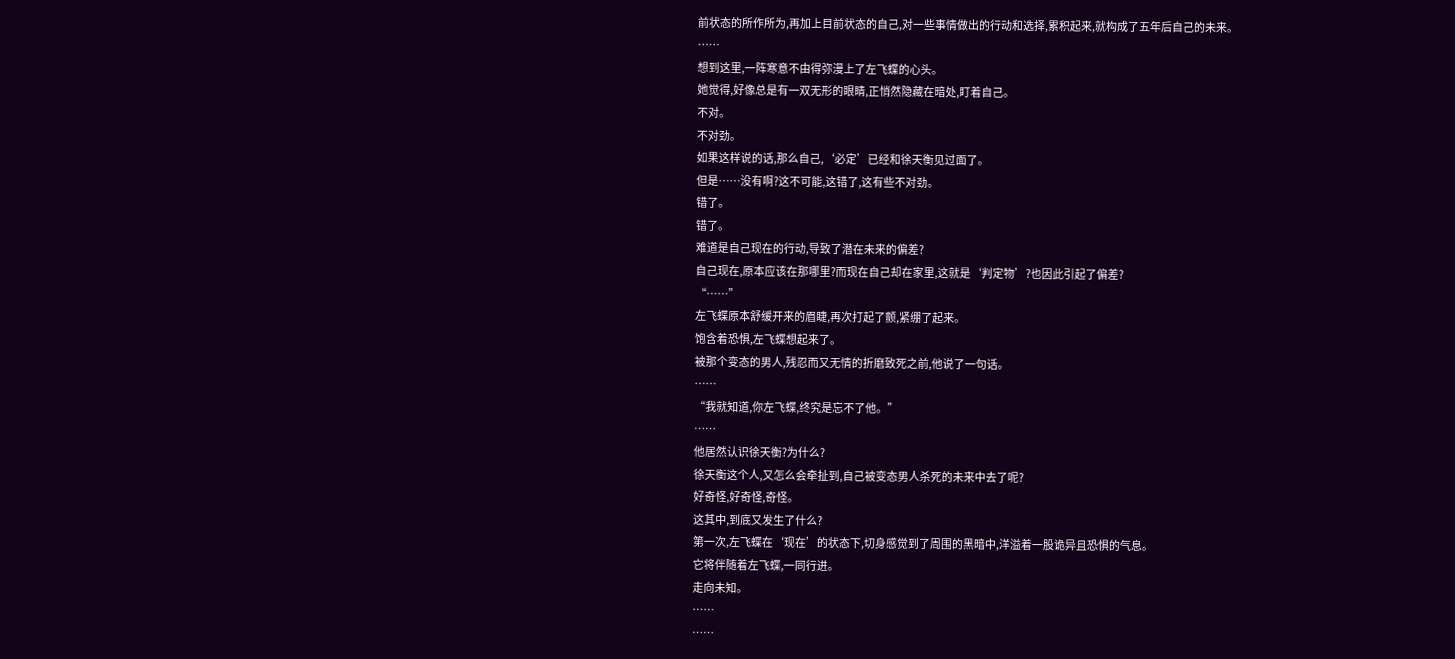前状态的所作所为,再加上目前状态的自己,对一些事情做出的行动和选择,累积起来,就构成了五年后自己的未来。
……
想到这里,一阵寒意不由得弥漫上了左飞蝶的心头。
她觉得,好像总是有一双无形的眼睛,正悄然隐藏在暗处,盯着自己。
不对。
不对劲。
如果这样说的话,那么自己,‘必定’已经和徐天衡见过面了。
但是……没有啊?这不可能,这错了,这有些不对劲。
错了。
错了。
难道是自己现在的行动,导致了潜在未来的偏差?
自己现在,原本应该在那哪里?而现在自己却在家里,这就是‘判定物’?也因此引起了偏差?
“……”
左飞蝶原本舒缓开来的眉睫,再次打起了颤,紧绷了起来。
饱含着恐惧,左飞蝶想起来了。
被那个变态的男人,残忍而又无情的折磨致死之前,他说了一句话。
……
“我就知道,你左飞蝶,终究是忘不了他。”
……
他居然认识徐天衡?为什么?
徐天衡这个人,又怎么会牵扯到,自己被变态男人杀死的未来中去了呢?
好奇怪,好奇怪,奇怪。
这其中,到底又发生了什么?
第一次,左飞蝶在‘现在’的状态下,切身感觉到了周围的黑暗中,洋溢着一股诡异且恐惧的气息。
它将伴随着左飞蝶,一同行进。
走向未知。
……
……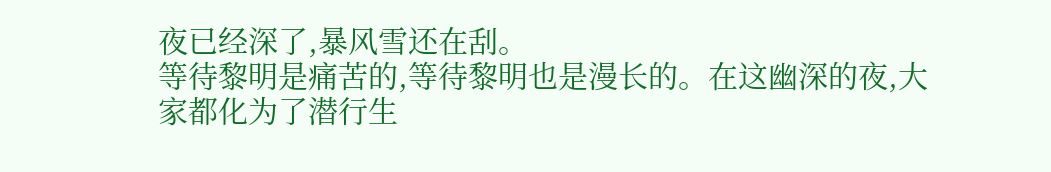夜已经深了,暴风雪还在刮。
等待黎明是痛苦的,等待黎明也是漫长的。在这幽深的夜,大家都化为了潜行生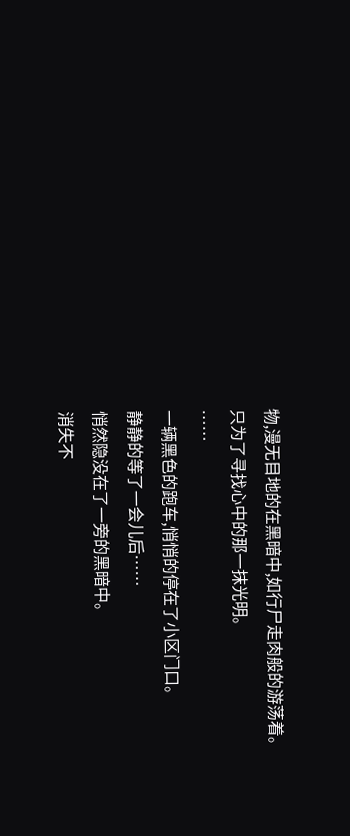物,漫无目地的在黑暗中,如行尸走肉般的游荡着。
只为了寻找心中的那一抹光明。
……
一辆黑色的跑车,悄悄的停在了小区门口。
静静的等了一会儿后……
悄然隐没在了一旁的黑暗中。
消失不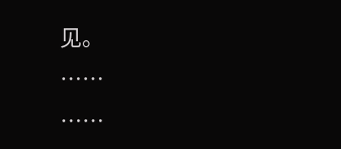见。
……
……